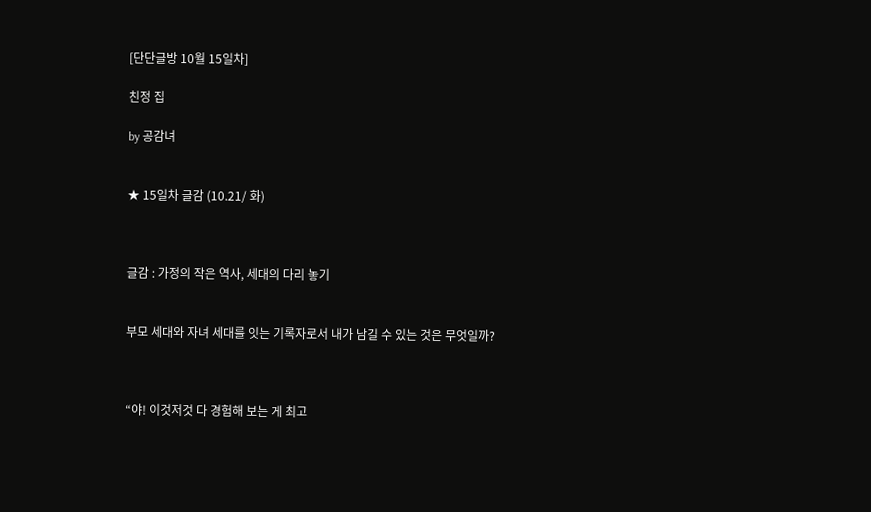[단단글방 10월 15일차]

친정 집

by 공감녀


★ 15일차 글감 (10.21/ 화)



글감 : 가정의 작은 역사, 세대의 다리 놓기


부모 세대와 자녀 세대를 잇는 기록자로서 내가 남길 수 있는 것은 무엇일까?



“야! 이것저것 다 경험해 보는 게 최고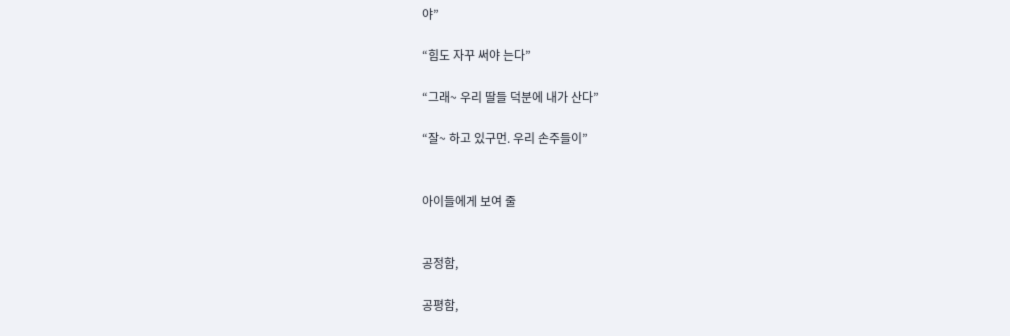야”

“힘도 자꾸 써야 는다”

“그래~ 우리 딸들 덕분에 내가 산다”

“잘~ 하고 있구먼. 우리 손주들이”


아이들에게 보여 줄


공정함,

공평함,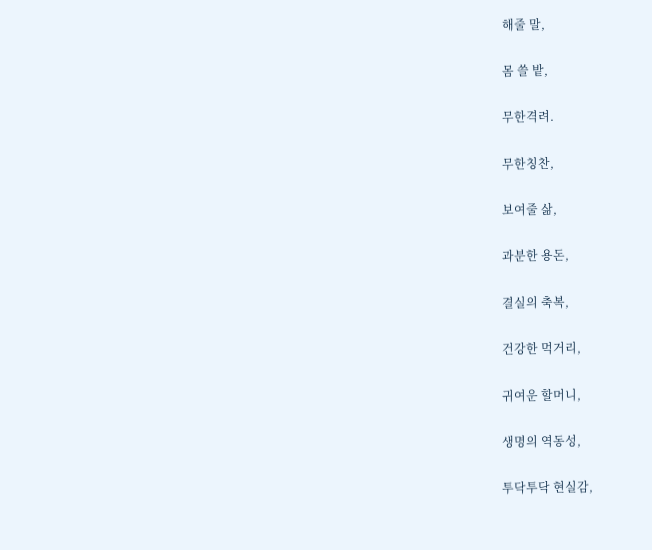해줄 말,

몸 쓸 밭,

무한격려.

무한칭찬,

보여줄 삶,

과분한 용돈,

결실의 축복,

건강한 먹거리,

귀여운 할머니,

생명의 역동성,

투닥투닥 현실감,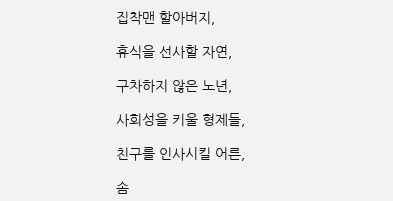집착맨 할아버지,

휴식을 선사할 자연,

구차하지 않은 노년,

사회성을 키울 형제들,

친구를 인사시킬 어른,

솜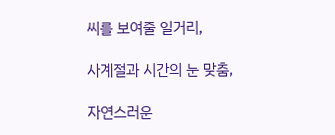씨를 보여줄 일거리,

사계절과 시간의 눈 맞춤,

자연스러운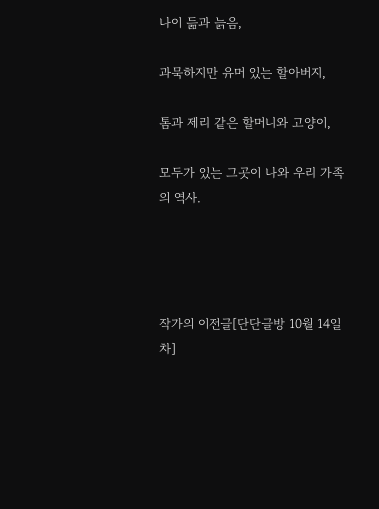나이 듦과 늙음,

과묵하지만 유머 있는 할아버지,

톰과 제리 같은 할머니와 고양이,

모두가 있는 그곳이 나와 우리 가족의 역사.




작가의 이전글[단단글방 10월 14일 차]